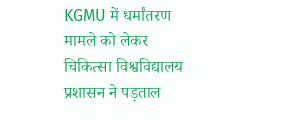KGMU में धर्मांतरण मामले को लेकर चिकित्सा विश्वविद्यालय प्रशासन ने पड़ताल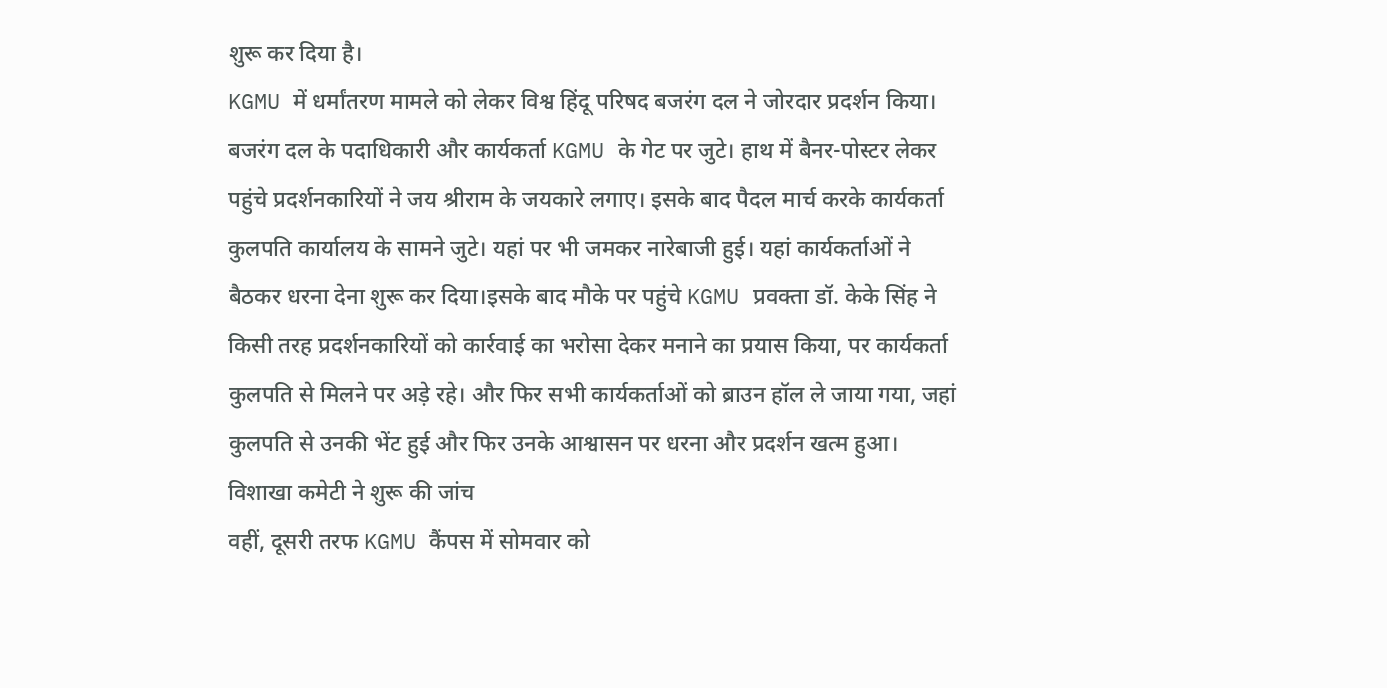शुरू कर दिया है।
KGMU में धर्मांतरण मामले को लेकर विश्व हिंदू परिषद बजरंग दल ने जोरदार प्रदर्शन किया। बजरंग दल के पदाधिकारी और कार्यकर्ता KGMU के गेट पर जुटे। हाथ में बैनर-पोस्टर लेकर पहुंचे प्रदर्शनकारियों ने जय श्रीराम के जयकारे लगाए। इसके बाद पैदल मार्च करके कार्यकर्ता कुलपति कार्यालय के सामने जुटे। यहां पर भी जमकर नारेबाजी हुई। यहां कार्यकर्ताओं ने बैठकर धरना देना शुरू कर दिया।इसके बाद मौके पर पहुंचे KGMU प्रवक्ता डॉ. केके सिंह ने किसी तरह प्रदर्शनकारियों को कार्रवाई का भरोसा देकर मनाने का प्रयास किया, पर कार्यकर्ता कुलपति से मिलने पर अड़े रहे। और फिर सभी कार्यकर्ताओं को ब्राउन हॉल ले जाया गया, जहां कुलपति से उनकी भेंट हुई और फिर उनके आश्वासन पर धरना और प्रदर्शन खत्म हुआ।
विशाखा कमेटी ने शुरू की जांच
वहीं, दूसरी तरफ KGMU कैंपस में सोमवार को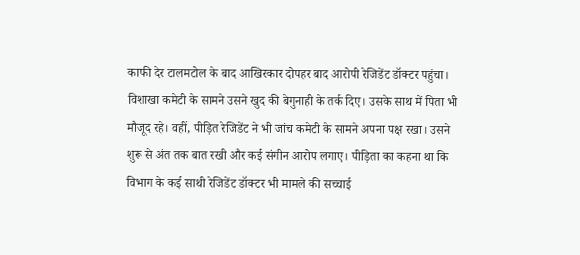काफी देर टालमटोल के बाद आखिरकार दोपहर बाद आरोपी रेजिडेंट डॉक्टर पहुंचा। विशाखा कमेटी के सामने उसने खुद की बेगुनाही के तर्क दिए। उसके साथ में पिता भी मौजूद रहे। वहीं, पीड़ित रेजिडेंट ने भी जांच कमेटी के सामने अपना पक्ष रखा। उसने शुरू से अंत तक बात रखी और कई संगीन आरोप लगाए। पीड़िता का कहना था कि विभाग के कई साथी रेजिडेंट डॉक्टर भी मामले की सच्चाई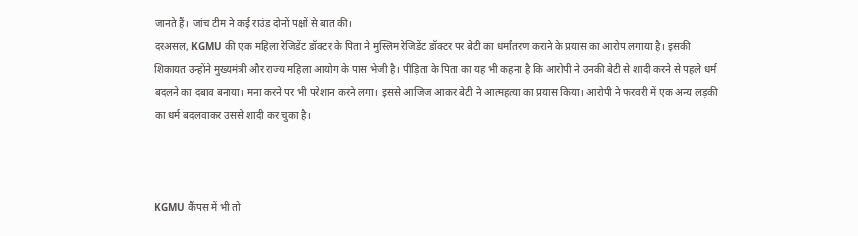जानते हैं। जांच टीम ने कई राउंड दोनों पक्षों से बात की।
दरअसल, KGMU की एक महिला रेजिडेंट डॉक्टर के पिता ने मुस्लिम रेजिडेंट डॉक्टर पर बेटी का धर्मांतरण कराने के प्रयास का आरोप लगाया है। इसकी शिकायत उन्होंने मुख्यमंत्री और राज्य महिला आयोग के पास भेजी है। पीड़िता के पिता का यह भी कहना है कि आरोपी ने उनकी बेटी से शादी करने से पहले धर्म बदलने का दबाव बनाया। मना करने पर भी परेशान करने लगा। इससे आजिज आकर बेटी ने आत्महत्या का प्रयास किया। आरोपी ने फरवरी में एक अन्य लड़की का धर्म बदलवाकर उससे शादी कर चुका है।



KGMU कैंपस में भी तो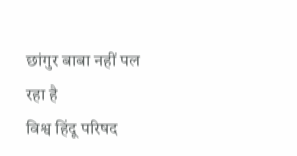छांगुर बाबा नहीं पल रहा है
विश्व हिंदू परिषद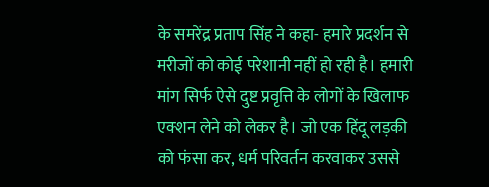के समरेंद्र प्रताप सिंह ने कहा- हमारे प्रदर्शन से मरीजों को कोई परेशानी नहीं हो रही है। हमारी मांग सिर्फ ऐसे दुष्ट प्रवृत्ति के लोगों के खिलाफ एक्शन लेने को लेकर है। जो एक हिंदू लड़की को फंसा कर, धर्म परिवर्तन करवाकर उससे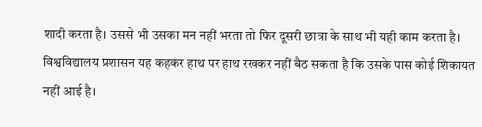शादी करता है। उससे भी उसका मन नहीं भरता तो फिर दूसरी छात्रा के साथ भी यही काम करता है।
विश्वविद्यालय प्रशासन यह कहकर हाथ पर हाथ रखकर नहीं बैठ सकता है कि उसके पास कोई शिकायत नहीं आई है।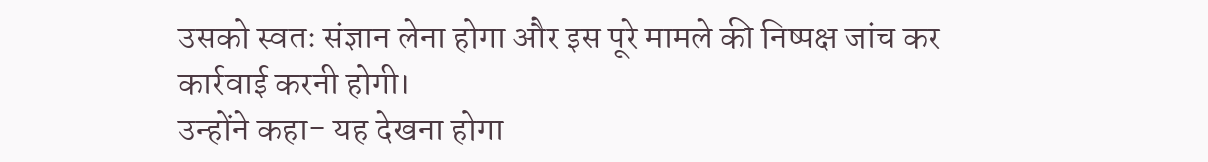उसको स्वतः संज्ञान लेना होगा और इस पूरे मामले की निष्पक्ष जांच कर कार्रवाई करनी होगी।
उन्होंने कहा- यह देखना होगा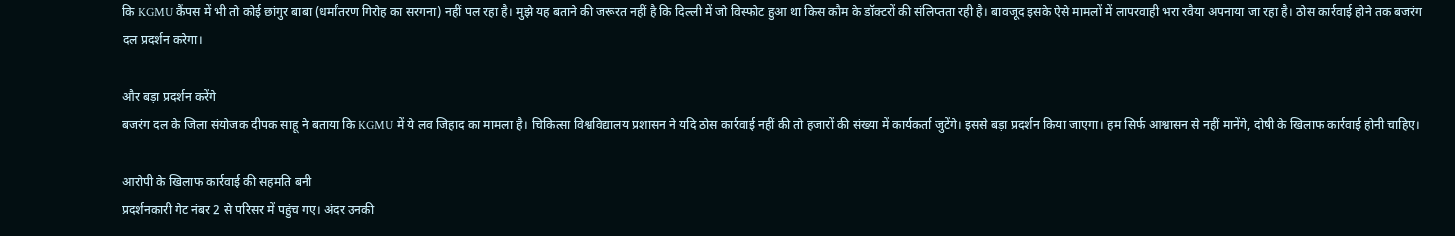कि KGMU कैंपस में भी तो कोई छांगुर बाबा (धर्मांतरण गिरोह का सरगना) नहीं पल रहा है। मुझे यह बताने की जरूरत नहीं है कि दिल्ली में जो विस्फोट हुआ था किस कौम के डॉक्टरों की संलिप्तता रही है। बावजूद इसके ऐसे मामलों में लापरवाही भरा रवैया अपनाया जा रहा है। ठोस कार्रवाई होने तक बजरंग दल प्रदर्शन करेगा।

और बड़ा प्रदर्शन करेंगे
बजरंग दल के जिला संयोजक दीपक साहू ने बताया कि KGMU में ये लव जिहाद का मामला है। चिकित्सा विश्वविद्यालय प्रशासन ने यदि ठोस कार्रवाई नहीं की तो हजारों की संख्या में कार्यकर्ता जुटेंगे। इससे बड़ा प्रदर्शन किया जाएगा। हम सिर्फ आश्वासन से नहीं मानेंगे, दोषी के खिलाफ कार्रवाई होनी चाहिए।

आरोपी के खिलाफ कार्रवाई की सहमति बनी
प्रदर्शनकारी गेट नंबर 2 से परिसर में पहुंच गए। अंदर उनकी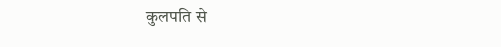कुलपति से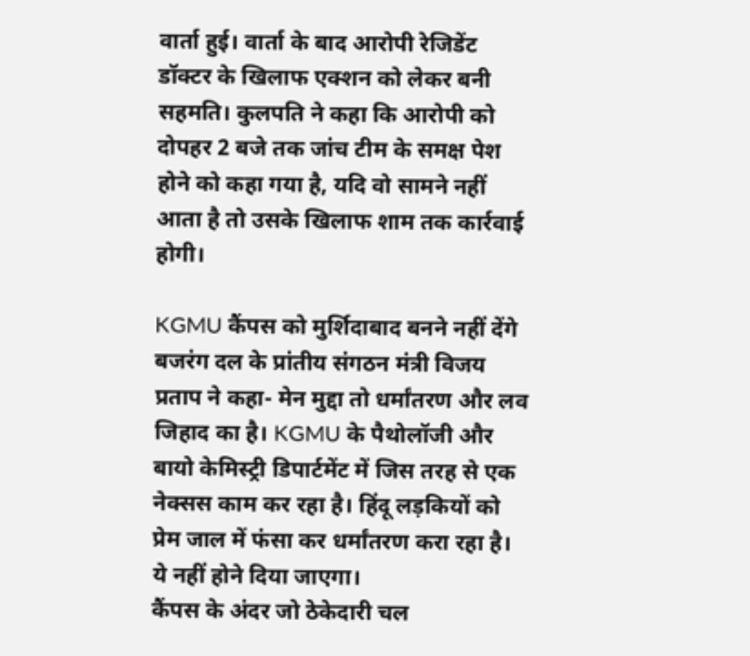वार्ता हुई। वार्ता के बाद आरोपी रेजिडेंट डॉक्टर के खिलाफ एक्शन को लेकर बनी सहमति। कुलपति ने कहा कि आरोपी को दोपहर 2 बजे तक जांच टीम के समक्ष पेश होने को कहा गया है, यदि वो सामने नहीं आता है तो उसके खिलाफ शाम तक कार्रवाई होगी।

KGMU कैंपस को मुर्शिदाबाद बनने नहीं देंगे
बजरंग दल के प्रांतीय संगठन मंत्री विजय प्रताप ने कहा- मेन मुद्दा तो धर्मांतरण और लव जिहाद का है। KGMU के पैथोलॉजी और बायो केमिस्ट्री डिपार्टमेंट में जिस तरह से एक नेक्सस काम कर रहा है। हिंदू लड़कियों को प्रेम जाल में फंसा कर धर्मांतरण करा रहा है। ये नहीं होने दिया जाएगा।
कैंपस के अंदर जो ठेकेदारी चल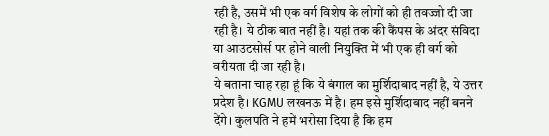रही है, उसमें भी एक वर्ग विशेष के लोगों को ही तवज्जो दी जा रही है। ये ठीक बात नहीं है। यहां तक की कैंपस के अंदर संविदा या आउटसोर्स पर होने वाली नियुक्ति में भी एक ही वर्ग को वरीयता दी जा रही है।
ये बताना चाह रहा हूं कि ये बंगाल का मुर्शिदाबाद नहीं है, ये उत्तर प्रदेश है। KGMU लखनऊ में है। हम इसे मुर्शिदाबाद नहीं बनने देंगे। कुलपति ने हमें भरोसा दिया है कि हम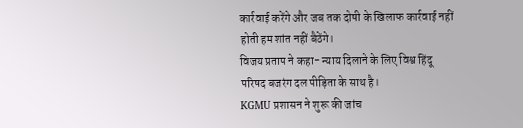कार्रवाई करेंगे और जब तक दोषी के खिलाफ कार्रवाई नहीं होती हम शांत नहीं बैठेंगे।
विजय प्रताप ने कहा- न्याय दिलाने के लिए विश्व हिंदू परिषद बजरंग दल पीड़िता के साथ है।
KGMU प्रशासन ने शुरू की जांच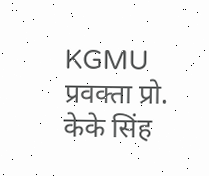KGMU प्रवक्ता प्रो. केके सिंह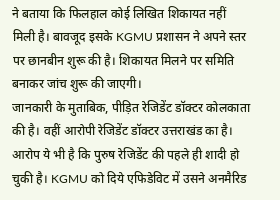ने बताया कि फिलहाल कोई लिखित शिकायत नहीं मिली है। बावजूद इसके KGMU प्रशासन ने अपने स्तर पर छानबीन शुरू की है। शिकायत मिलने पर समिति बनाकर जांच शुरू की जाएगी।
जानकारी के मुताबिक, पीड़ित रेजिडेंट डॉक्टर कोलकाता की है। वहीं आरोपी रेजिडेंट डॉक्टर उत्तराखंड का है। आरोप ये भी है कि पुरुष रेजिडेंट की पहले ही शादी हो चुकी है। KGMU को दिये एफिडेविट में उसने अनमैरिड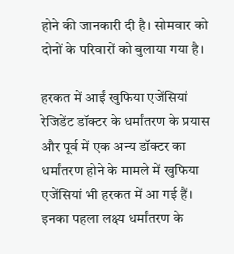होने की जानकारी दी है। सोमवार को दोनों के परिवारों को बुलाया गया है।

हरकत में आईं खुफिया एजेंसियां
रेजिडेंट डॉक्टर के धर्मांतरण के प्रयास और पूर्व में एक अन्य डॉक्टर का धर्मांतरण होने के मामले में खुफिया एजेंसियां भी हरकत में आ गई हैं। इनका पहला लक्ष्य धर्मांतरण के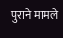पुराने मामले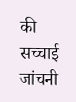की सच्चाई जांचनी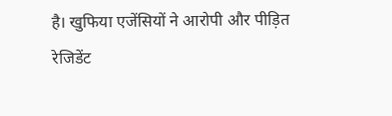है। खुफिया एजेंसियों ने आरोपी और पीड़ित रेजिडेंट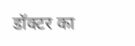डॉक्टर का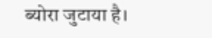ब्योरा जुटाया है।